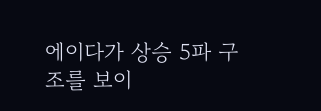에이다가 상승 5파 구조를 보이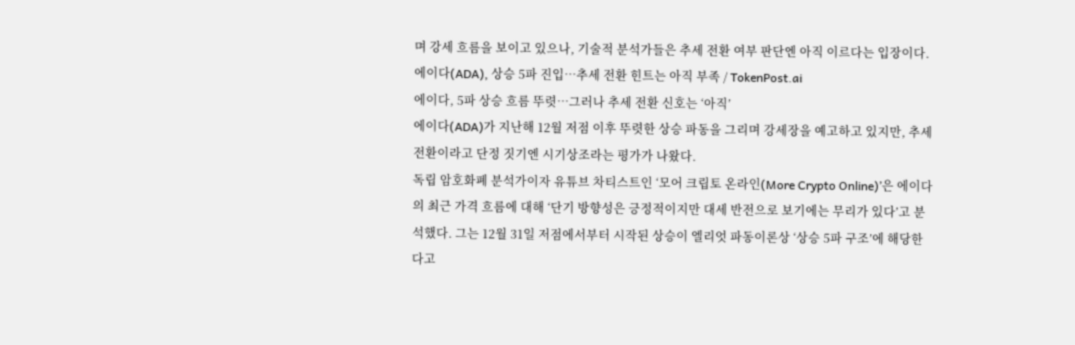며 강세 흐름을 보이고 있으나, 기술적 분석가들은 추세 전환 여부 판단엔 아직 이르다는 입장이다.
에이다(ADA), 상승 5파 진입…추세 전환 힌트는 아직 부족 / TokenPost.ai
에이다, 5파 상승 흐름 뚜렷…그러나 추세 전환 신호는 ‘아직’
에이다(ADA)가 지난해 12월 저점 이후 뚜렷한 상승 파동을 그리며 강세장을 예고하고 있지만, 추세 전환이라고 단정 짓기엔 시기상조라는 평가가 나왔다.
독립 암호화폐 분석가이자 유튜브 차티스트인 ‘모어 크립토 온라인(More Crypto Online)’은 에이다의 최근 가격 흐름에 대해 ‘단기 방향성은 긍정적이지만 대세 반전으로 보기에는 무리가 있다’고 분석했다. 그는 12월 31일 저점에서부터 시작된 상승이 엘리엇 파동이론상 ‘상승 5파 구조’에 해당한다고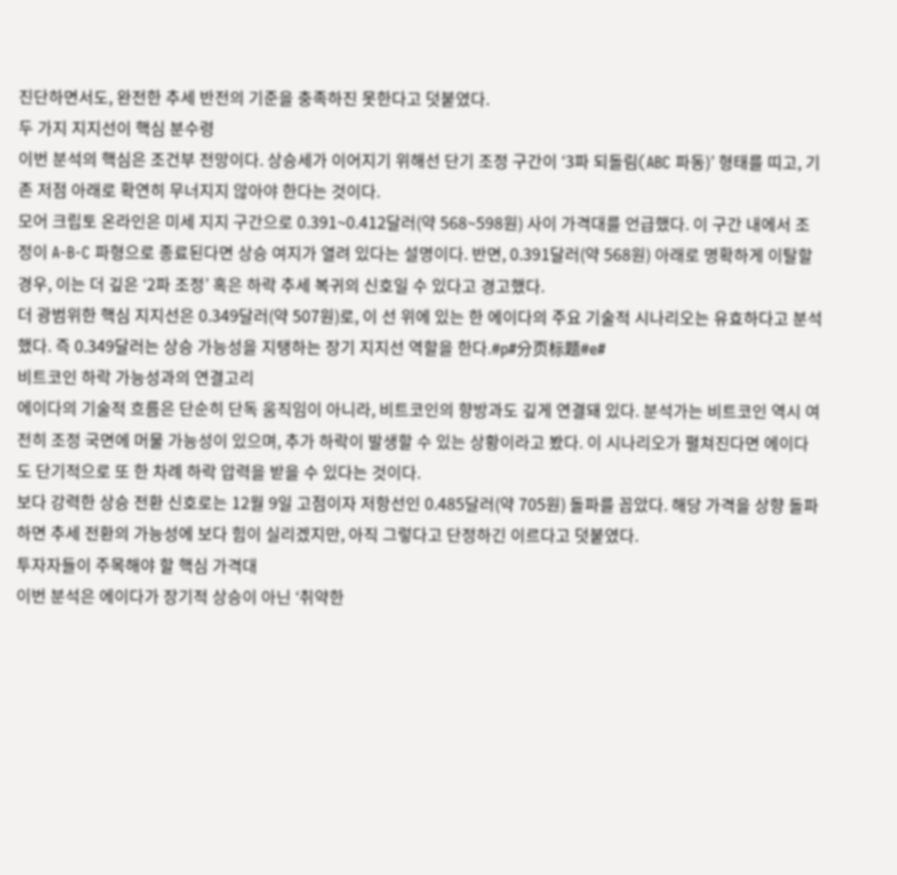진단하면서도, 완전한 추세 반전의 기준을 충족하진 못한다고 덧붙였다.
두 가지 지지선이 핵심 분수령
이번 분석의 핵심은 조건부 전망이다. 상승세가 이어지기 위해선 단기 조정 구간이 ‘3파 되돌림(ABC 파동)’ 형태를 띠고, 기존 저점 아래로 확연히 무너지지 않아야 한다는 것이다.
모어 크립토 온라인은 미세 지지 구간으로 0.391~0.412달러(약 568~598원) 사이 가격대를 언급했다. 이 구간 내에서 조정이 A-B-C 파형으로 종료된다면 상승 여지가 열려 있다는 설명이다. 반면, 0.391달러(약 568원) 아래로 명확하게 이탈할 경우, 이는 더 깊은 ‘2파 조정’ 혹은 하락 추세 복귀의 신호일 수 있다고 경고했다.
더 광범위한 핵심 지지선은 0.349달러(약 507원)로, 이 선 위에 있는 한 에이다의 주요 기술적 시나리오는 유효하다고 분석했다. 즉 0.349달러는 상승 가능성을 지탱하는 장기 지지선 역할을 한다.#p#分页标题#e#
비트코인 하락 가능성과의 연결고리
에이다의 기술적 흐름은 단순히 단독 움직임이 아니라, 비트코인의 향방과도 깊게 연결돼 있다. 분석가는 비트코인 역시 여전히 조정 국면에 머물 가능성이 있으며, 추가 하락이 발생할 수 있는 상황이라고 봤다. 이 시나리오가 펼쳐진다면 에이다도 단기적으로 또 한 차례 하락 압력을 받을 수 있다는 것이다.
보다 강력한 상승 전환 신호로는 12월 9일 고점이자 저항선인 0.485달러(약 705원) 돌파를 꼽았다. 해당 가격을 상향 돌파하면 추세 전환의 가능성에 보다 힘이 실리겠지만, 아직 그렇다고 단정하긴 이르다고 덧붙였다.
투자자들이 주목해야 할 핵심 가격대
이번 분석은 에이다가 장기적 상승이 아닌 ‘취약한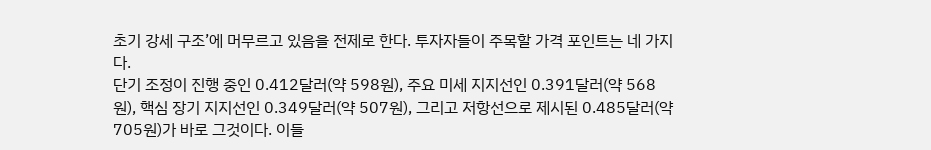초기 강세 구조’에 머무르고 있음을 전제로 한다. 투자자들이 주목할 가격 포인트는 네 가지다.
단기 조정이 진행 중인 0.412달러(약 598원), 주요 미세 지지선인 0.391달러(약 568원), 핵심 장기 지지선인 0.349달러(약 507원), 그리고 저항선으로 제시된 0.485달러(약 705원)가 바로 그것이다. 이들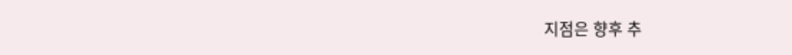지점은 향후 추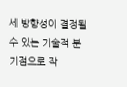세 방향성이 결정될 수 있는 기술적 분기점으로 작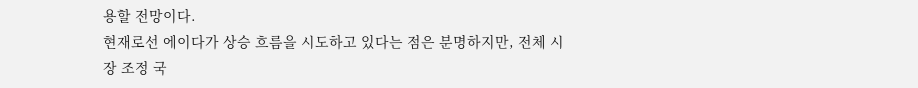용할 전망이다.
현재로선 에이다가 상승 흐름을 시도하고 있다는 점은 분명하지만, 전체 시장 조정 국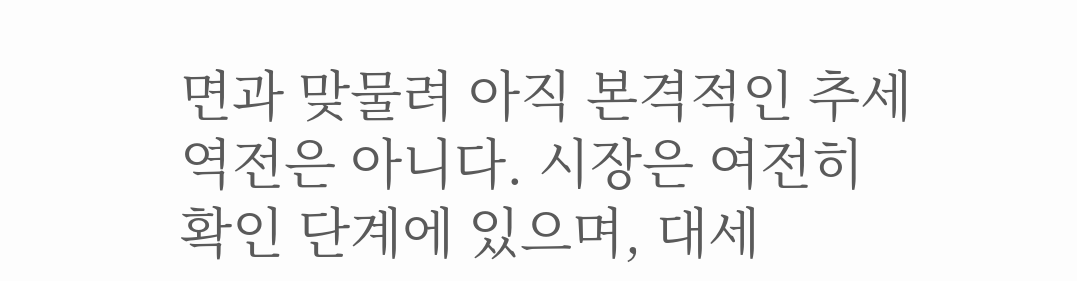면과 맞물려 아직 본격적인 추세 역전은 아니다. 시장은 여전히 확인 단계에 있으며, 대세